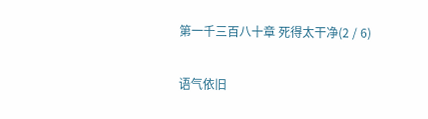第一千三百八十章 死得太干净(2 / 6)

语气依旧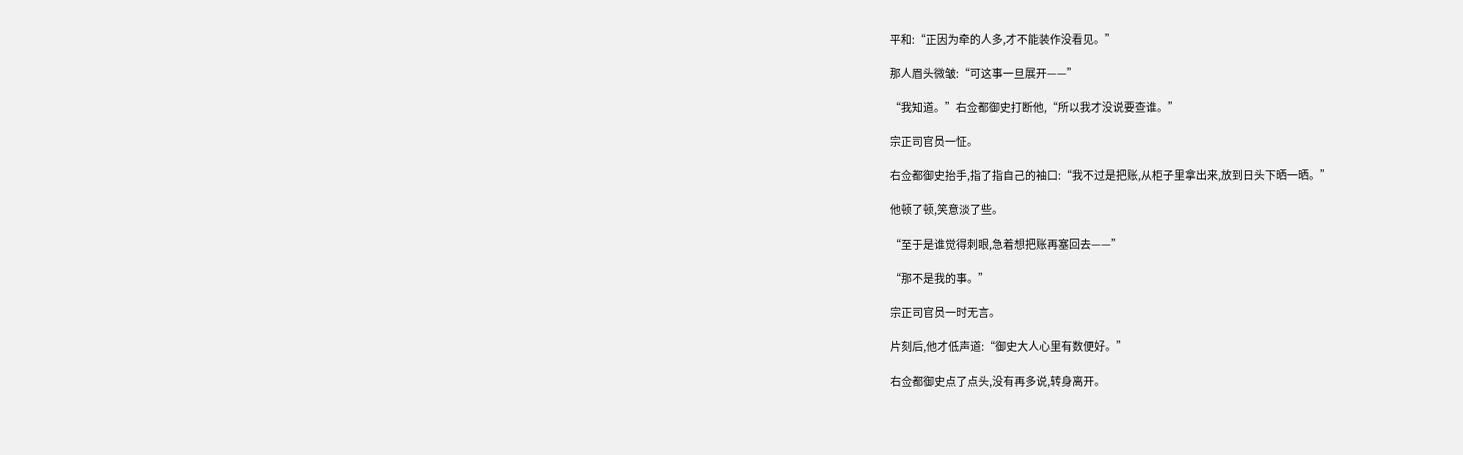平和:“正因为牵的人多,才不能装作没看见。”

那人眉头微皱:“可这事一旦展开——”

“我知道。”右佥都御史打断他,“所以我才没说要查谁。”

宗正司官员一怔。

右佥都御史抬手,指了指自己的袖口:“我不过是把账,从柜子里拿出来,放到日头下晒一晒。”

他顿了顿,笑意淡了些。

“至于是谁觉得刺眼,急着想把账再塞回去——”

“那不是我的事。”

宗正司官员一时无言。

片刻后,他才低声道:“御史大人心里有数便好。”

右佥都御史点了点头,没有再多说,转身离开。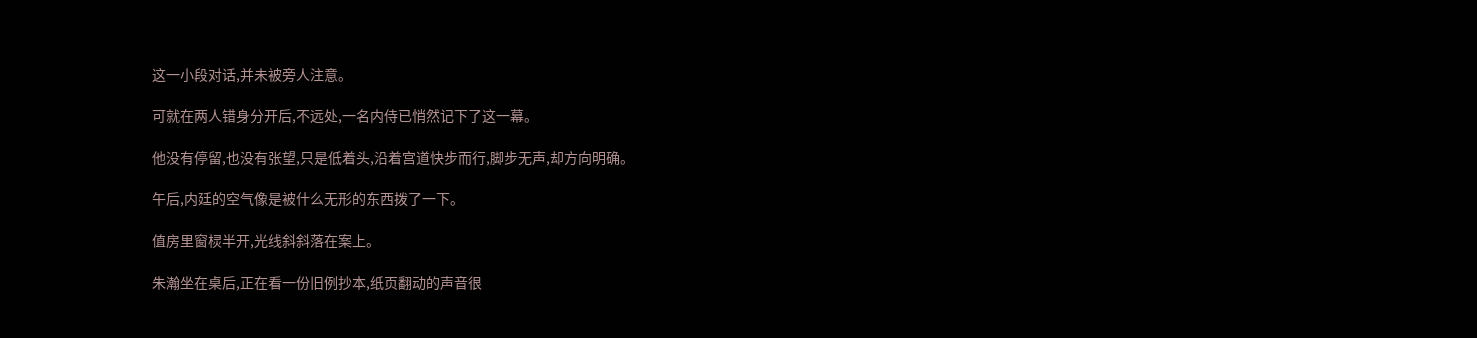这一小段对话,并未被旁人注意。

可就在两人错身分开后,不远处,一名内侍已悄然记下了这一幕。

他没有停留,也没有张望,只是低着头,沿着宫道快步而行,脚步无声,却方向明确。

午后,内廷的空气像是被什么无形的东西拨了一下。

值房里窗棂半开,光线斜斜落在案上。

朱瀚坐在桌后,正在看一份旧例抄本,纸页翻动的声音很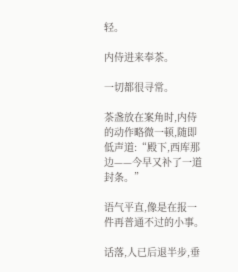轻。

内侍进来奉茶。

一切都很寻常。

茶盏放在案角时,内侍的动作略微一顿,随即低声道:“殿下,西库那边——今早又补了一道封条。”

语气平直,像是在报一件再普通不过的小事。

话落,人已后退半步,垂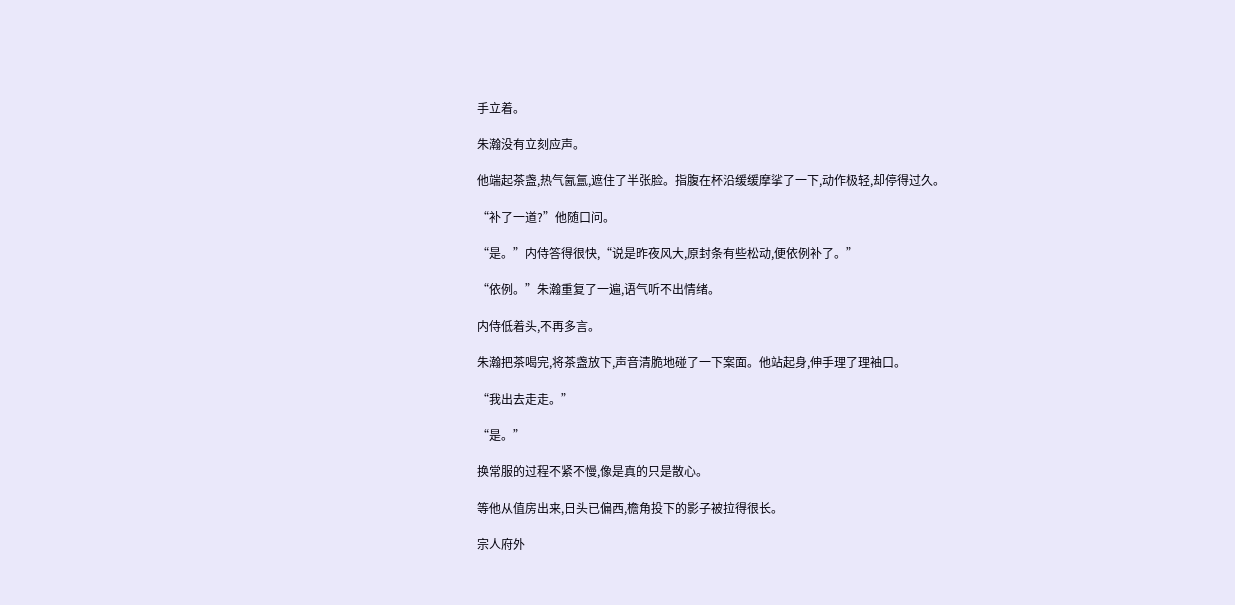手立着。

朱瀚没有立刻应声。

他端起茶盏,热气氤氲,遮住了半张脸。指腹在杯沿缓缓摩挲了一下,动作极轻,却停得过久。

“补了一道?”他随口问。

“是。”内侍答得很快,“说是昨夜风大,原封条有些松动,便依例补了。”

“依例。”朱瀚重复了一遍,语气听不出情绪。

内侍低着头,不再多言。

朱瀚把茶喝完,将茶盏放下,声音清脆地碰了一下案面。他站起身,伸手理了理袖口。

“我出去走走。”

“是。”

换常服的过程不紧不慢,像是真的只是散心。

等他从值房出来,日头已偏西,檐角投下的影子被拉得很长。

宗人府外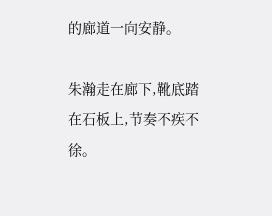的廊道一向安静。

朱瀚走在廊下,靴底踏在石板上,节奏不疾不徐。